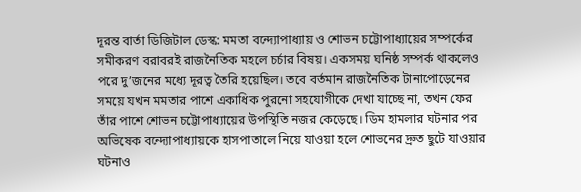দূরন্ত বার্তা ডিজিটাল ডেস্ক: মমতা বন্দ্যোপাধ্যায় ও শোভন চট্টোপাধ্যায়ের সম্পর্কের সমীকরণ বরাবরই রাজনৈতিক মহলে চর্চার বিষয়। একসময় ঘনিষ্ঠ সম্পর্ক থাকলেও পরে দু’জনের মধ্যে দূরত্ব তৈরি হয়েছিল। তবে বর্তমান রাজনৈতিক টানাপোড়েনের সময়ে যখন মমতার পাশে একাধিক পুরনো সহযোগীকে দেখা যাচ্ছে না, তখন ফের তাঁর পাশে শোভন চট্টোপাধ্যায়ের উপস্থিতি নজর কেড়েছে। ডিম হামলার ঘটনার পর অভিষেক বন্দ্যোপাধ্যায়কে হাসপাতালে নিয়ে যাওয়া হলে শোভনের দ্রুত ছুটে যাওয়ার ঘটনাও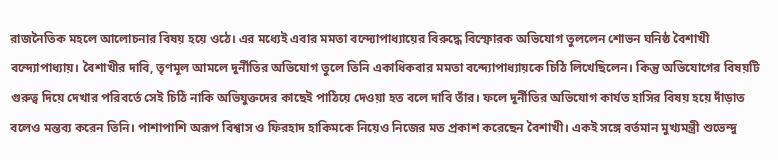রাজনৈতিক মহলে আলোচনার বিষয় হয়ে ওঠে। এর মধ্যেই এবার মমতা বন্দ্যোপাধ্যায়ের বিরুদ্ধে বিস্ফোরক অভিযোগ তুললেন শোভন ঘনিষ্ঠ বৈশাখী বন্দ্যোপাধ্যায়। বৈশাখীর দাবি, তৃণমূল আমলে দুর্নীতির অভিযোগ তুলে তিনি একাধিকবার মমতা বন্দ্যোপাধ্যায়কে চিঠি লিখেছিলেন। কিন্তু অভিযোগের বিষয়টি গুরুত্ব দিয়ে দেখার পরিবর্তে সেই চিঠি নাকি অভিযুক্তদের কাছেই পাঠিয়ে দেওয়া হত বলে দাবি তাঁর। ফলে দুর্নীতির অভিযোগ কার্যত হাসির বিষয় হয়ে দাঁড়াত বলেও মন্তব্য করেন তিনি। পাশাপাশি অরূপ বিশ্বাস ও ফিরহাদ হাকিমকে নিয়েও নিজের মত প্রকাশ করেছেন বৈশাখী। একই সঙ্গে বর্তমান মুখ্যমন্ত্রী শুভেন্দু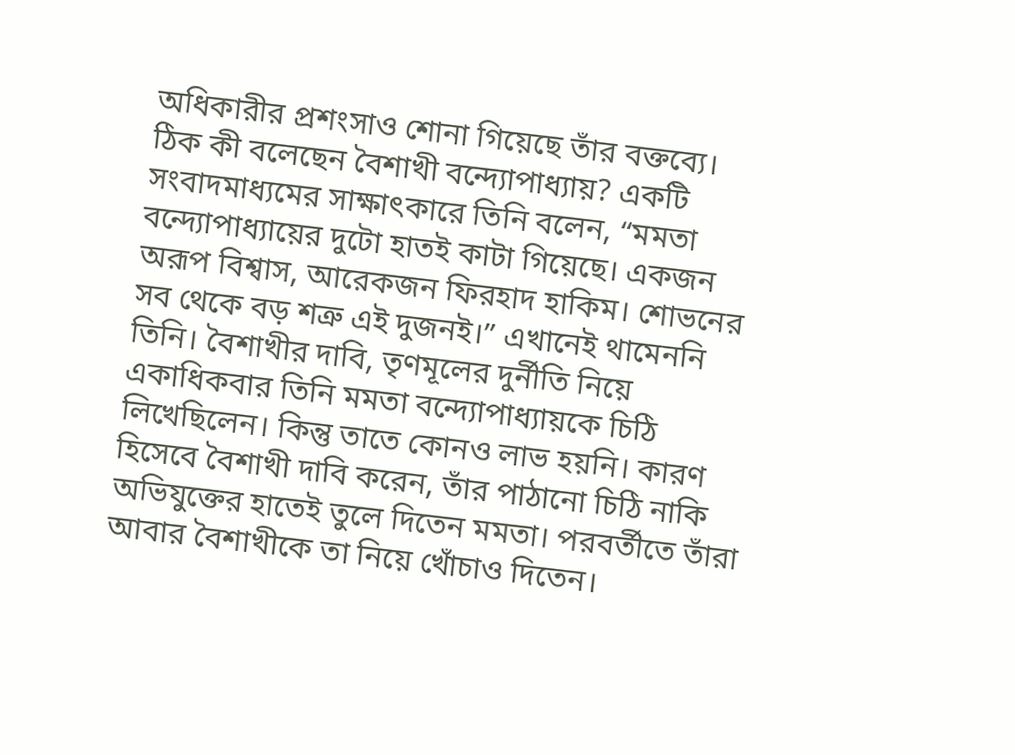অধিকারীর প্রশংসাও শোনা গিয়েছে তাঁর বক্তব্যে।
ঠিক কী বলেছেন বৈশাখী বন্দ্যোপাধ্যায়? একটি সংবাদমাধ্যমের সাক্ষাৎকারে তিনি বলেন, “মমতা বন্দ্যোপাধ্যায়ের দুটো হাতই কাটা গিয়েছে। একজন অরূপ বিশ্বাস, আরেকজন ফিরহাদ হাকিম। শোভনের সব থেকে বড় শত্রু এই দুজনই।” এখানেই থামেননি তিনি। বৈশাখীর দাবি, তৃণমূলের দুর্নীতি নিয়ে একাধিকবার তিনি মমতা বন্দ্যোপাধ্যায়কে চিঠি লিখেছিলেন। কিন্তু তাতে কোনও লাভ হয়নি। কারণ হিসেবে বৈশাখী দাবি করেন, তাঁর পাঠানো চিঠি নাকি অভিযুক্তের হাতেই তুলে দিতেন মমতা। পরবর্তীতে তাঁরা আবার বৈশাখীকে তা নিয়ে খোঁচাও দিতেন।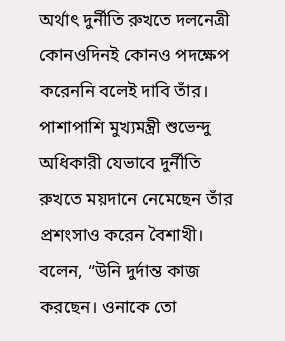অর্থাৎ দুর্নীতি রুখতে দলনেত্রী কোনওদিনই কোনও পদক্ষেপ করেননি বলেই দাবি তাঁর।
পাশাপাশি মুখ্যমন্ত্রী শুভেন্দু অধিকারী যেভাবে দুর্নীতি রুখতে ময়দানে নেমেছেন তাঁর প্রশংসাও করেন বৈশাখী। বলেন, “উনি দুর্দান্ত কাজ করছেন। ওনাকে তো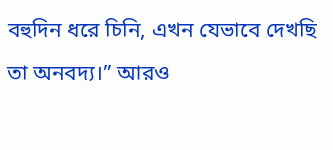বহুদিন ধরে চিনি, এখন যেভাবে দেখছি তা অনবদ্য।” আরও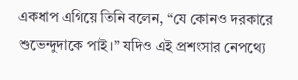একধাপ এগিয়ে তিনি বলেন, “যে কোনও দরকারে শুভেন্দুদাকে পাই।” যদিও এই প্রশংসার নেপথ্যে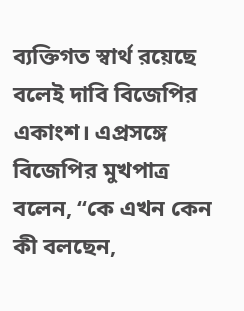ব্যক্তিগত স্বার্থ রয়েছে বলেই দাবি বিজেপির একাংশ। এপ্রসঙ্গে বিজেপির মুখপাত্র বলেন, “কে এখন কেন কী বলছেন,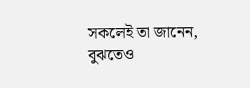সকলেই তা জানেন, বুঝতেও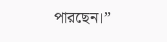পারছেন।”